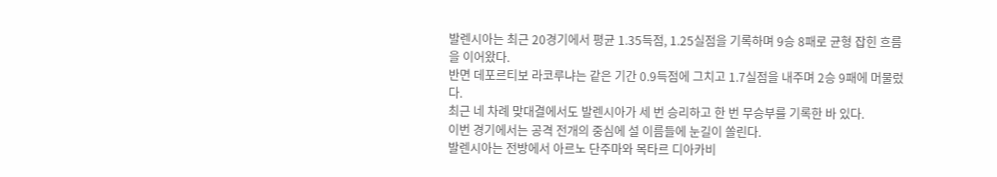발렌시아는 최근 20경기에서 평균 1.35득점, 1.25실점을 기록하며 9승 8패로 균형 잡힌 흐름을 이어왔다.
반면 데포르티보 라코루냐는 같은 기간 0.9득점에 그치고 1.7실점을 내주며 2승 9패에 머물렀다.
최근 네 차례 맞대결에서도 발렌시아가 세 번 승리하고 한 번 무승부를 기록한 바 있다.
이번 경기에서는 공격 전개의 중심에 설 이름들에 눈길이 쏠린다.
발렌시아는 전방에서 아르노 단주마와 목타르 디아카비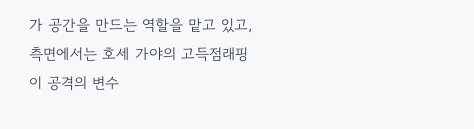가 공간을 만드는 역할을 맡고 있고, 측면에서는 호세 가야의 고득점래핑이 공격의 변수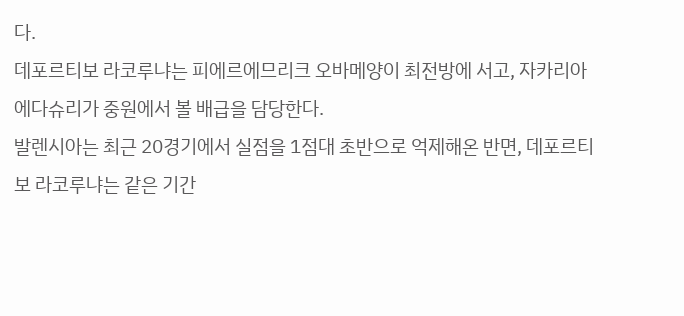다.
데포르티보 라코루냐는 피에르에므리크 오바메양이 최전방에 서고, 자카리아 에다슈리가 중원에서 볼 배급을 담당한다.
발렌시아는 최근 20경기에서 실점을 1점대 초반으로 억제해온 반면, 데포르티보 라코루냐는 같은 기간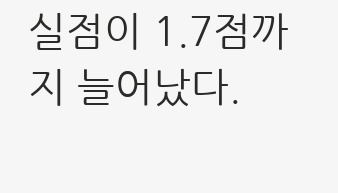실점이 1.7점까지 늘어났다.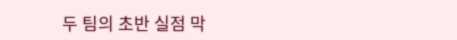두 팀의 초반 실점 막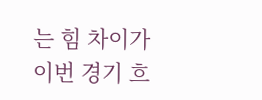는 힘 차이가 이번 경기 흐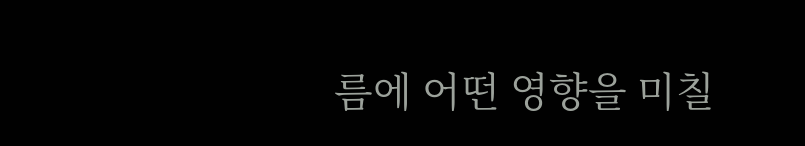름에 어떤 영향을 미칠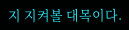지 지켜볼 대목이다.